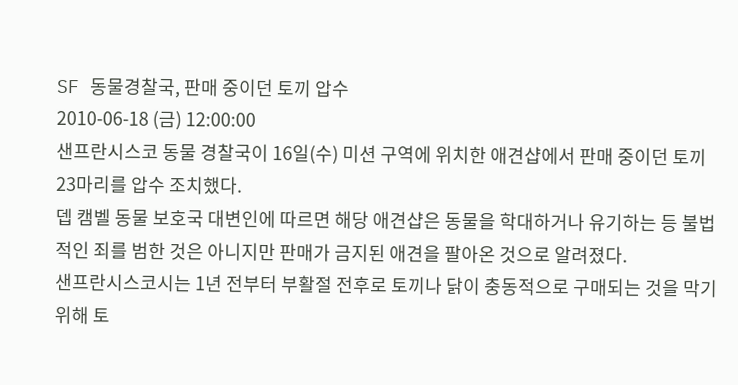SF 동물경찰국, 판매 중이던 토끼 압수
2010-06-18 (금) 12:00:00
샌프란시스코 동물 경찰국이 16일(수) 미션 구역에 위치한 애견샵에서 판매 중이던 토끼 23마리를 압수 조치했다.
뎁 캠벨 동물 보호국 대변인에 따르면 해당 애견샵은 동물을 학대하거나 유기하는 등 불법적인 죄를 범한 것은 아니지만 판매가 금지된 애견을 팔아온 것으로 알려졌다.
샌프란시스코시는 1년 전부터 부활절 전후로 토끼나 닭이 충동적으로 구매되는 것을 막기 위해 토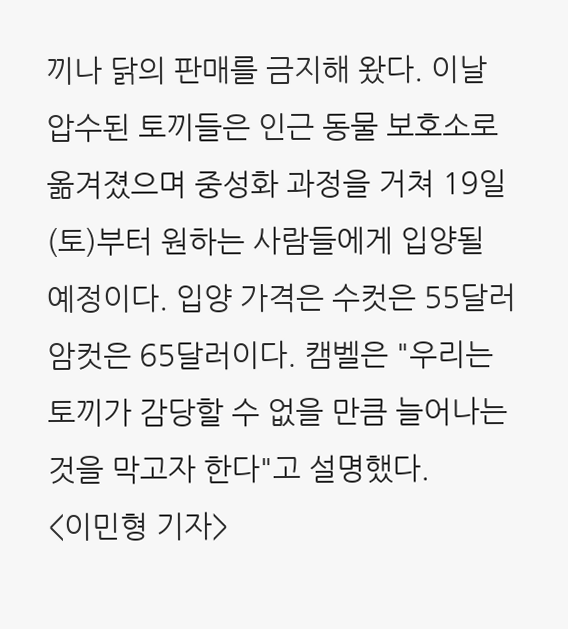끼나 닭의 판매를 금지해 왔다. 이날 압수된 토끼들은 인근 동물 보호소로 옮겨졌으며 중성화 과정을 거쳐 19일(토)부터 원하는 사람들에게 입양될 예정이다. 입양 가격은 수컷은 55달러 암컷은 65달러이다. 캠벨은 "우리는 토끼가 감당할 수 없을 만큼 늘어나는 것을 막고자 한다"고 설명했다.
<이민형 기자>